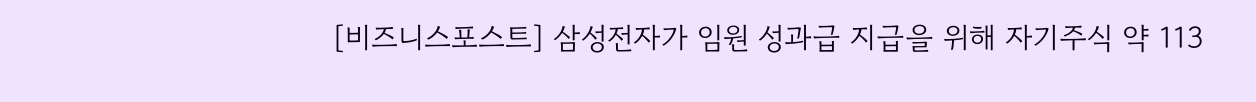[비즈니스포스트] 삼성전자가 임원 성과급 지급을 위해 자기주식 약 113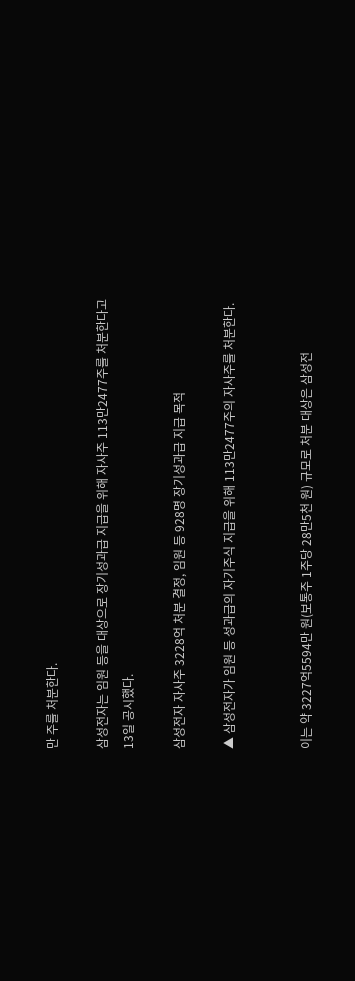만 주를 처분한다.

삼성전자는 임원 등을 대상으로 장기성과급 지급을 위해 자사주 113만2477주를 처분한다고 13일 공시했다.

삼성전자 자사주 3228억 처분 결정, 임원 등 928명 장기성과급 지급 목적

▲ 삼성전자가 임원 등 성과급의 자기주식 지급을 위해 113만2477주의 자사주를 처분한다.


이는 약 3227억5594만 원(보통주 1주당 28만5천 원) 규모로 처분 대상은 삼성전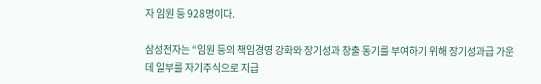자 임원 등 928명이다.

삼성전자는 “임원 등의 책임경영 강화와 장기성과 창출 동기를 부여하기 위해 장기성과급 가운데 일부를 자기주식으로 지급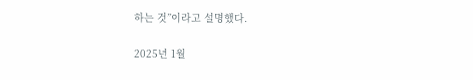하는 것”이라고 설명했다.

2025년 1월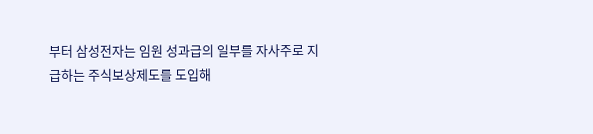부터 삼성전자는 임원 성과급의 일부를 자사주로 지급하는 주식보상제도를 도입해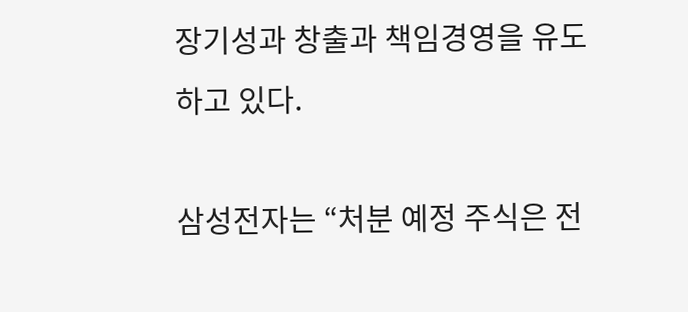장기성과 창출과 책임경영을 유도하고 있다.

삼성전자는 “처분 예정 주식은 전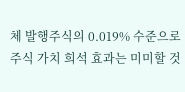체 발행주식의 0.019% 수준으로 주식 가치 희석 효과는 미미할 것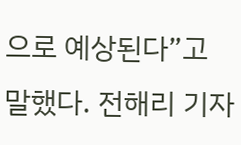으로 예상된다”고 말했다. 전해리 기자